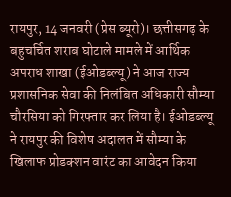रायपुर, 14 जनवरी (प्रेस ब्यूरो)। छत्तीसगढ़ के बहुचर्चित शराब घोटाले मामले में आर्थिक अपराध शाखा (ईओडब्ल्यू) ने आज राज्य प्रशासनिक सेवा की निलंबित अधिकारी सौम्या चौरसिया को गिरफ्तार कर लिया है। ईओडब्ल्यू ने रायपुर की विशेष अदालत में सौम्या के खिलाफ प्रोडक्शन वारंट का आवेदन किया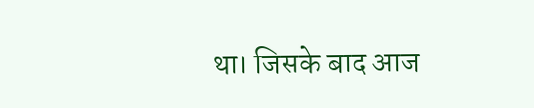था। जिसके बाद आज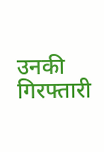उनकी गिरफ्तारी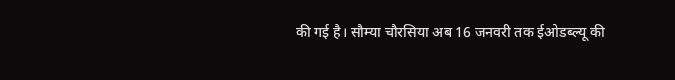की गई है। सौम्या चौरसिया अब 16 जनवरी तक ईओडब्ल्यू की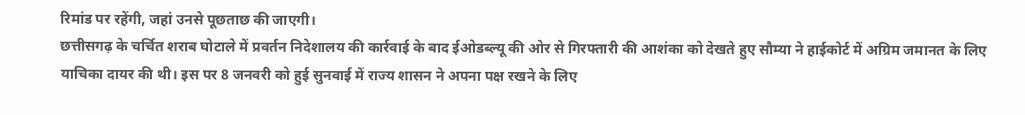रिमांड पर रहेंगी, जहां उनसे पूछताछ की जाएगी।
छत्तीसगढ़ के चर्चित शराब घोटाले में प्रवर्तन निदेशालय की कार्रवाई के बाद ईओडब्ल्यू की ओर से गिरफ्तारी की आशंका को देखते हुए सौम्या ने हाईकोर्ट में अग्रिम जमानत के लिए याचिका दायर की थी। इस पर 8 जनवरी को हुई सुनवाई में राज्य शासन ने अपना पक्ष रखने के लिए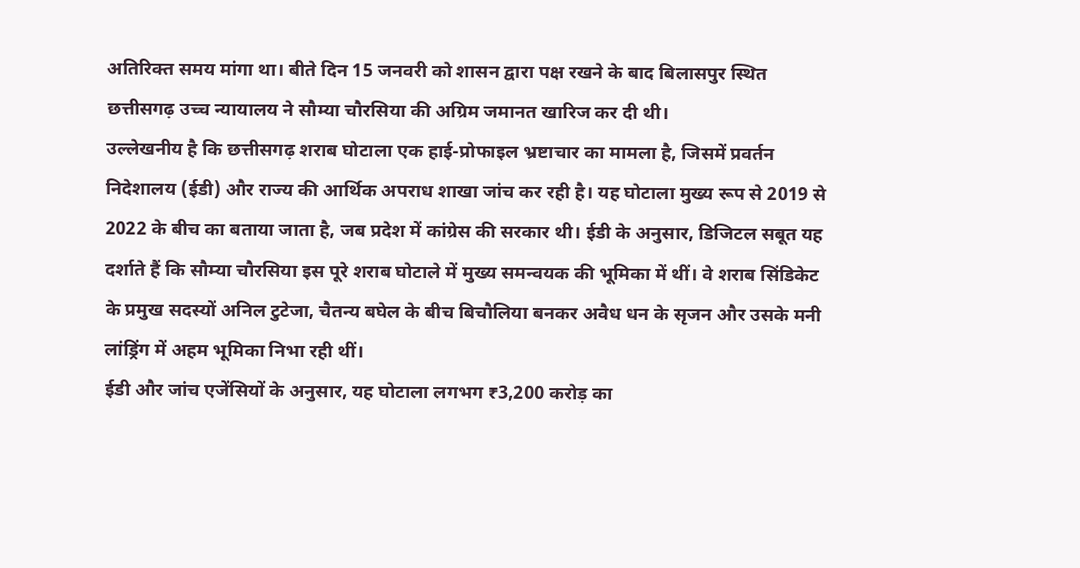अतिरिक्त समय मांगा था। बीते दिन 15 जनवरी को शासन द्वारा पक्ष रखने के बाद बिलासपुर स्थित छत्तीसगढ़ उच्च न्यायालय ने सौम्या चौरसिया की अग्रिम जमानत खारिज कर दी थी।
उल्लेखनीय है कि छत्तीसगढ़ शराब घोटाला एक हाई-प्रोफाइल भ्रष्टाचार का मामला है, जिसमें प्रवर्तन निदेशालय (ईडी) और राज्य की आर्थिक अपराध शाखा जांच कर रही है। यह घोटाला मुख्य रूप से 2019 से 2022 के बीच का बताया जाता है, जब प्रदेश में कांग्रेस की सरकार थी। ईडी के अनुसार, डिजिटल सबूत यह दर्शाते हैं कि सौम्या चौरसिया इस पूरे शराब घोटाले में मुख्य समन्वयक की भूमिका में थीं। वे शराब सिंडिकेट के प्रमुख सदस्यों अनिल टुटेजा, चैतन्य बघेल के बीच बिचौलिया बनकर अवैध धन के सृजन और उसके मनी लांड्रिंग में अहम भूमिका निभा रही थीं।
ईडी और जांच एजेंसियों के अनुसार, यह घोटाला लगभग ₹3,200 करोड़ का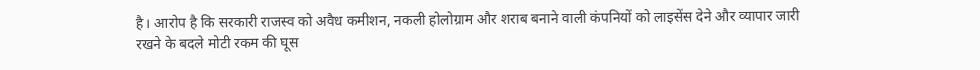है। आरोप है कि सरकारी राजस्व को अवैध कमीशन, नकली होलोग्राम और शराब बनाने वाली कंपनियों को लाइसेंस देने और व्यापार जारी रखने के बदले मोटी रकम की घूस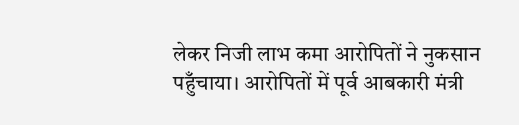लेकर निजी लाभ कमा आरोपितों ने नुकसान पहुँचाया। आरोपितों में पूर्व आबकारी मंत्री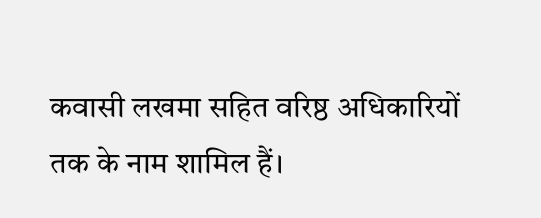कवासी लखमा सहित वरिष्ठ अधिकारियों तक के नाम शामिल हैं।